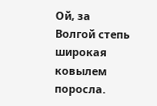Ой, за Волгой степь широкая ковылем поросла.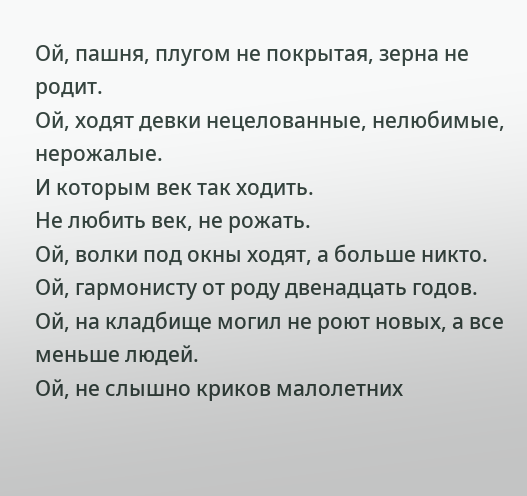Ой, пашня, плугом не покрытая, зерна не родит.
Ой, ходят девки нецелованные, нелюбимые, нерожалые.
И которым век так ходить.
Не любить век, не рожать.
Ой, волки под окны ходят, а больше никто.
Ой, гармонисту от роду двенадцать годов.
Ой, на кладбище могил не роют новых, а все меньше людей.
Ой, не слышно криков малолетних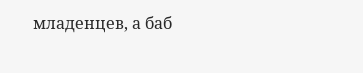младенцев, а баб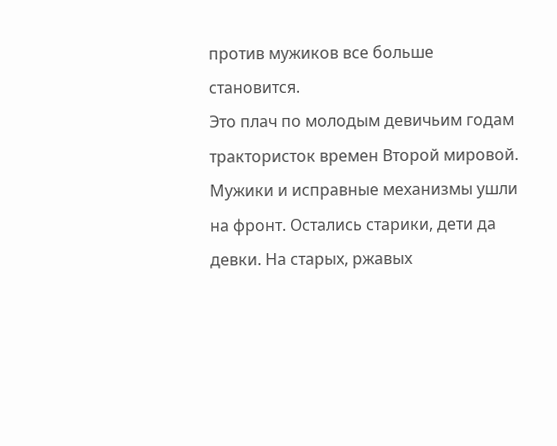против мужиков все больше становится.
Это плач по молодым девичьим годам трактористок времен Второй мировой. Мужики и исправные механизмы ушли на фронт. Остались старики, дети да девки. На старых, ржавых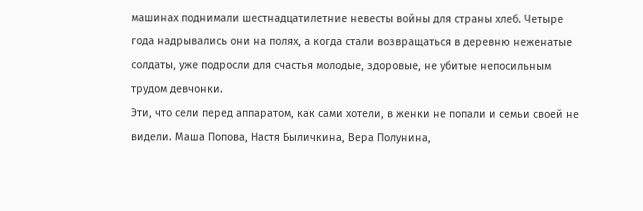машинах поднимали шестнадцатилетние невесты войны для страны хлеб. Четыре года надрывались они на полях, а когда стали возвращаться в деревню неженатые солдаты, уже подросли для счастья молодые, здоровые, не убитые непосильным трудом девчонки.
Эти, что сели перед аппаратом, как сами хотели, в женки не попали и семьи своей не видели. Маша Попова, Настя Быличкина, Вера Полунина,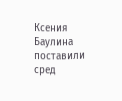Ксения Баулина поставили сред